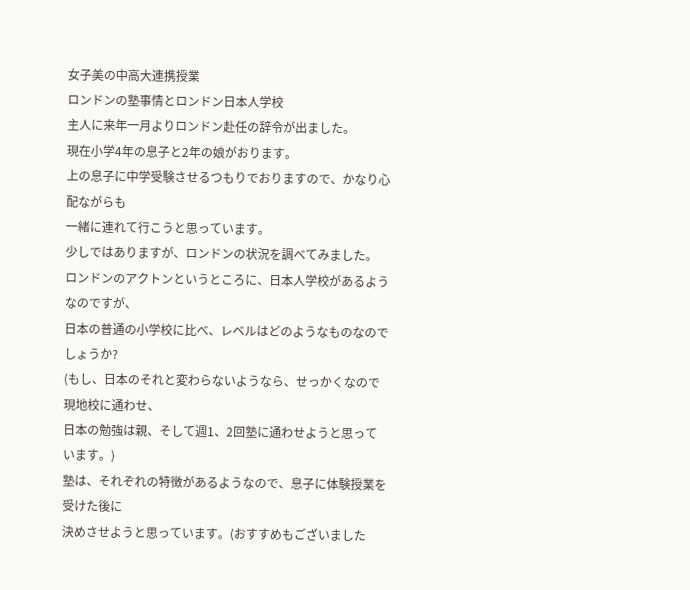女子美の中高大連携授業
ロンドンの塾事情とロンドン日本人学校
主人に来年一月よりロンドン赴任の辞令が出ました。
現在小学4年の息子と2年の娘がおります。
上の息子に中学受験させるつもりでおりますので、かなり心配ながらも
一緒に連れて行こうと思っています。
少しではありますが、ロンドンの状況を調べてみました。
ロンドンのアクトンというところに、日本人学校があるようなのですが、
日本の普通の小学校に比べ、レベルはどのようなものなのでしょうか?
(もし、日本のそれと変わらないようなら、せっかくなので現地校に通わせ、
日本の勉強は親、そして週1、2回塾に通わせようと思っています。)
塾は、それぞれの特徴があるようなので、息子に体験授業を受けた後に
決めさせようと思っています。(おすすめもございました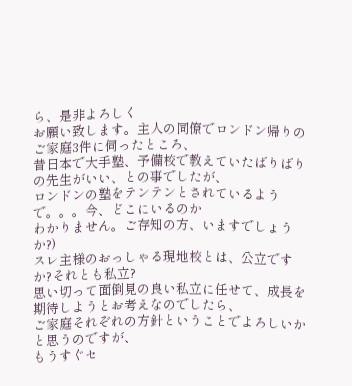ら、是非よろしく
お願い致します。主人の同僚でロンドン帰りのご家庭3件に伺ったところ、
昔日本で大手塾、予備校で教えていたばりばりの先生がいい、との事でしたが、
ロンドンの塾をテンテンとされているようで。。。今、どこにいるのか
わかりません。ご存知の方、いますでしょうか?)
スレ主様のおっしゃる現地校とは、公立ですか?それとも私立?
思い切って面倒見の良い私立に任せて、成長を期待しようとお考えなのでしたら、
ご家庭それぞれの方針ということでよろしいかと思うのですが、
もうすぐセ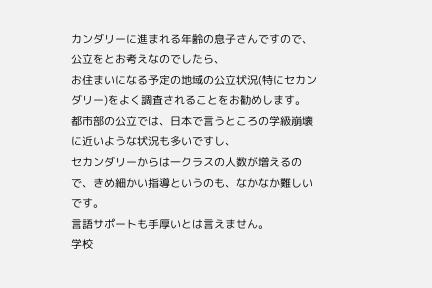カンダリーに進まれる年齢の息子さんですので、公立をとお考えなのでしたら、
お住まいになる予定の地域の公立状況(特にセカンダリー)をよく調査されることをお勧めします。
都市部の公立では、日本で言うところの学級崩壊に近いような状況も多いですし、
セカンダリーからは一クラスの人数が増えるので、きめ細かい指導というのも、なかなか難しいです。
言語サポートも手厚いとは言えません。
学校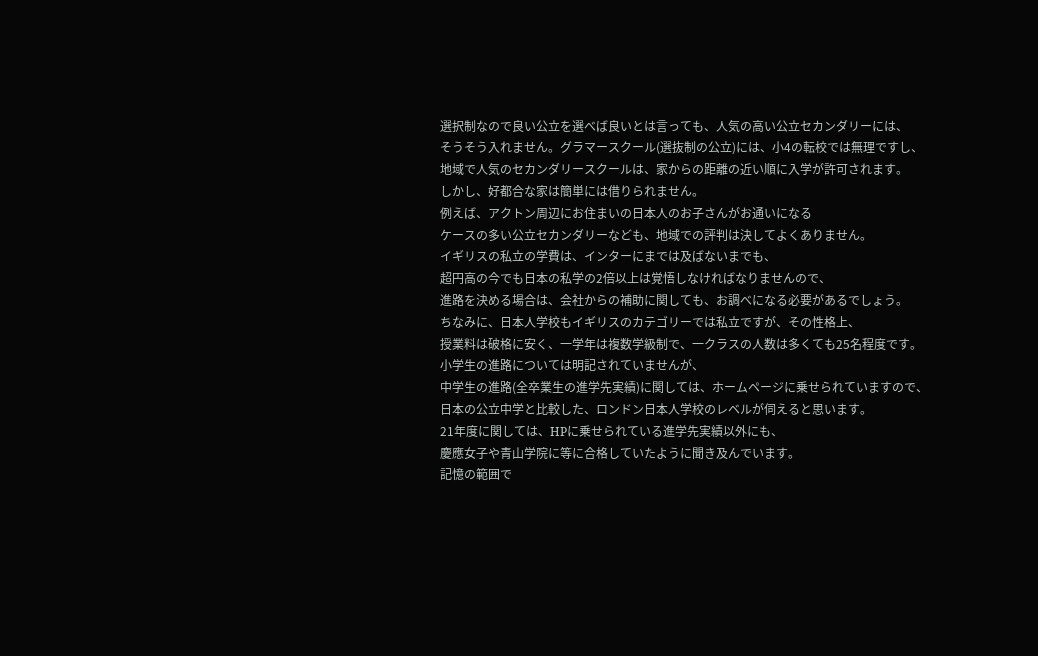選択制なので良い公立を選べば良いとは言っても、人気の高い公立セカンダリーには、
そうそう入れません。グラマースクール(選抜制の公立)には、小4の転校では無理ですし、
地域で人気のセカンダリースクールは、家からの距離の近い順に入学が許可されます。
しかし、好都合な家は簡単には借りられません。
例えば、アクトン周辺にお住まいの日本人のお子さんがお通いになる
ケースの多い公立セカンダリーなども、地域での評判は決してよくありません。
イギリスの私立の学費は、インターにまでは及ばないまでも、
超円高の今でも日本の私学の2倍以上は覚悟しなければなりませんので、
進路を決める場合は、会社からの補助に関しても、お調べになる必要があるでしょう。
ちなみに、日本人学校もイギリスのカテゴリーでは私立ですが、その性格上、
授業料は破格に安く、一学年は複数学級制で、一クラスの人数は多くても25名程度です。
小学生の進路については明記されていませんが、
中学生の進路(全卒業生の進学先実績)に関しては、ホームページに乗せられていますので、
日本の公立中学と比較した、ロンドン日本人学校のレベルが伺えると思います。
21年度に関しては、HPに乗せられている進学先実績以外にも、
慶應女子や青山学院に等に合格していたように聞き及んでいます。
記憶の範囲で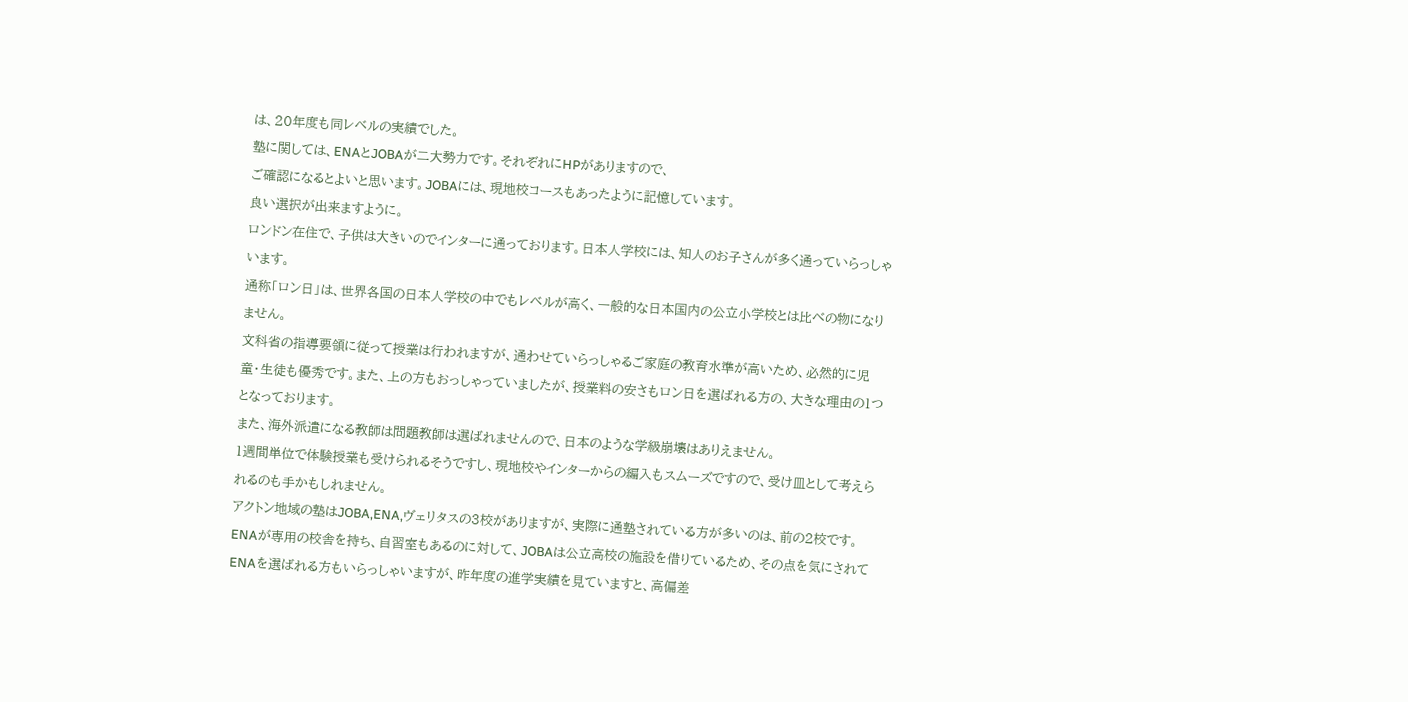は、20年度も同レベルの実績でした。
塾に関しては、ENAとJOBAが二大勢力です。それぞれにHPがありますので、
ご確認になるとよいと思います。JOBAには、現地校コースもあったように記憶しています。
良い選択が出来ますように。
ロンドン在住で、子供は大きいのでインターに通っております。日本人学校には、知人のお子さんが多く通っていらっしゃいます。
通称「ロン日」は、世界各国の日本人学校の中でもレベルが高く、一般的な日本国内の公立小学校とは比べの物になりません。
文科省の指導要領に従って授業は行われますが、通わせていらっしゃるご家庭の教育水準が高いため、必然的に児童・生徒も優秀です。また、上の方もおっしゃっていましたが、授業料の安さもロン日を選ばれる方の、大きな理由の1つとなっております。
また、海外派遣になる教師は問題教師は選ばれませんので、日本のような学級崩壊はありえません。
1週間単位で体験授業も受けられるそうですし、現地校やインターからの編入もスムーズですので、受け皿として考えられるのも手かもしれません。
アクトン地域の塾はJOBA,ENA,ヴェリタスの3校がありますが、実際に通塾されている方が多いのは、前の2校です。
ENAが専用の校舎を持ち、自習室もあるのに対して、JOBAは公立高校の施設を借りているため、その点を気にされてENAを選ばれる方もいらっしゃいますが、昨年度の進学実績を見ていますと、高偏差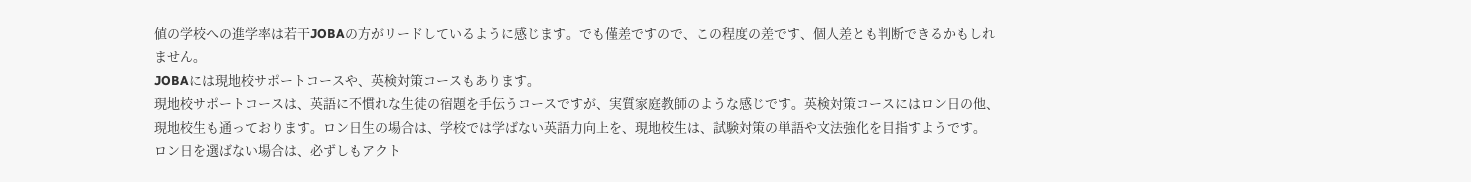値の学校への進学率は若干JOBAの方がリードしているように感じます。でも僅差ですので、この程度の差です、個人差とも判断できるかもしれません。
JOBAには現地校サポートコースや、英検対策コースもあります。
現地校サポートコースは、英語に不慣れな生徒の宿題を手伝うコースですが、実質家庭教師のような感じです。英検対策コースにはロン日の他、現地校生も通っております。ロン日生の場合は、学校では学ばない英語力向上を、現地校生は、試験対策の単語や文法強化を目指すようです。
ロン日を選ばない場合は、必ずしもアクト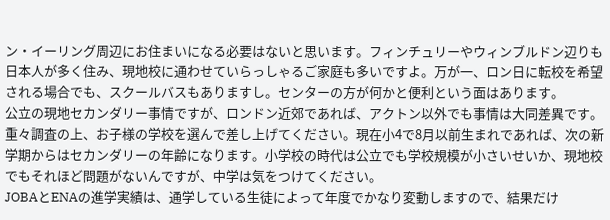ン・イーリング周辺にお住まいになる必要はないと思います。フィンチュリーやウィンブルドン辺りも日本人が多く住み、現地校に通わせていらっしゃるご家庭も多いですよ。万が一、ロン日に転校を希望される場合でも、スクールバスもありますし。センターの方が何かと便利という面はあります。
公立の現地セカンダリー事情ですが、ロンドン近郊であれば、アクトン以外でも事情は大同差異です。重々調査の上、お子様の学校を選んで差し上げてください。現在小4で8月以前生まれであれば、次の新学期からはセカンダリーの年齢になります。小学校の時代は公立でも学校規模が小さいせいか、現地校でもそれほど問題がないんですが、中学は気をつけてください。
JOBAとENAの進学実績は、通学している生徒によって年度でかなり変動しますので、結果だけ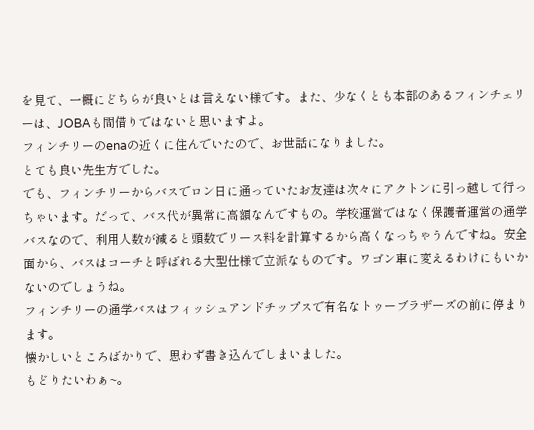を見て、一概にどちらが良いとは言えない様です。また、少なくとも本部のあるフィンチェリーは、JOBAも間借りではないと思いますよ。
フィンチリーのenaの近くに住んでいたので、お世話になりました。
とても良い先生方でした。
でも、フィンチリーからバスでロン日に通っていたお友達は次々にアクトンに引っ越して行っちゃいます。だって、バス代が異常に高額なんですもの。学校運営ではなく保護者運営の通学バスなので、利用人数が減ると頭数でリース料を計算するから高くなっちゃうんですね。安全面から、バスはコーチと呼ばれる大型仕様で立派なものです。ワゴン車に変えるわけにもいかないのでしょうね。
フィンチリーの通学バスはフィッシュアンドチップスで有名なトゥーブラザーズの前に停まります。
懐かしいところばかりで、思わず書き込んでしまいました。
もどりたいわぁ~。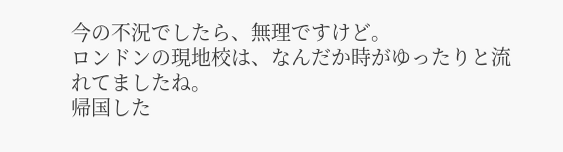今の不況でしたら、無理ですけど。
ロンドンの現地校は、なんだか時がゆったりと流れてましたね。
帰国した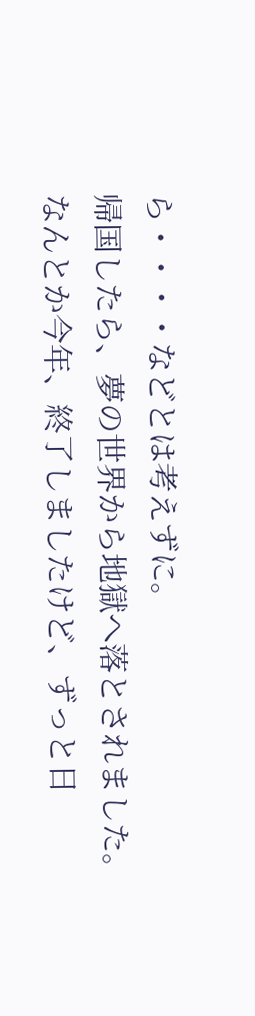ら・・・・などとは考えずに。
帰国したら、夢の世界から地獄へ落とされました。
なんとか今年、終了しましたけど、ずっと日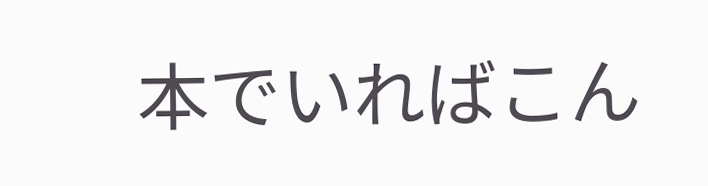本でいればこん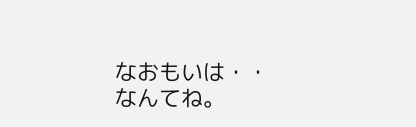なおもいは・・
なんてね。